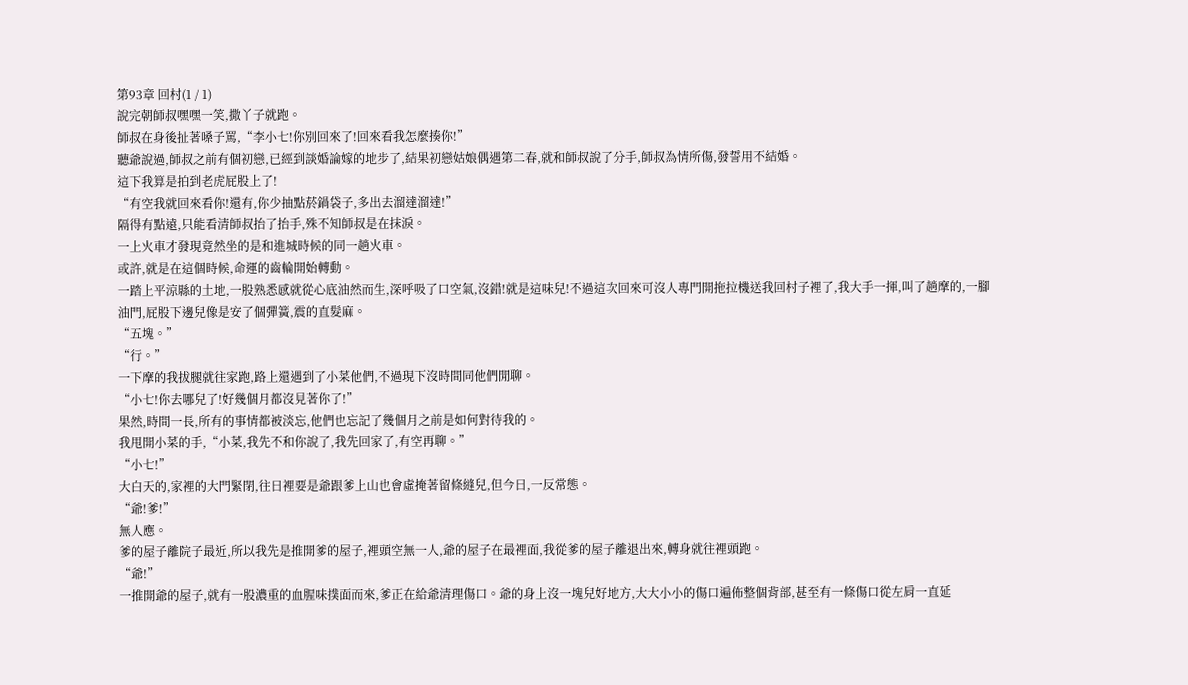第93章 回村(1 / 1)
說完朝師叔嘿嘿一笑,撒丫子就跑。
師叔在身後扯著嗓子罵,“李小七!你別回來了!回來看我怎麼揍你!”
聽爺說過,師叔之前有個初戀,已經到談婚論嫁的地步了,結果初戀姑娘偶遇第二春,就和師叔說了分手,師叔為情所傷,發誓用不結婚。
這下我算是拍到老虎屁股上了!
“有空我就回來看你!還有,你少抽點菸鍋袋子,多出去溜達溜達!”
隔得有點遠,只能看清師叔抬了抬手,殊不知師叔是在抹淚。
一上火車才發現竟然坐的是和進城時候的同一趟火車。
或許,就是在這個時候,命運的齒輪開始轉動。
一踏上平涼縣的土地,一股熟悉感就從心底油然而生,深呼吸了口空氣,沒錯!就是這味兒!不過這次回來可沒人專門開拖拉機送我回村子裡了,我大手一揮,叫了趟摩的,一腳油門,屁股下邊兒像是安了個彈簧,震的直髮麻。
“五塊。”
“行。”
一下摩的我拔腿就往家跑,路上還遇到了小菜他們,不過現下沒時間同他們閒聊。
“小七!你去哪兒了!好幾個月都沒見著你了!”
果然,時間一長,所有的事情都被淡忘,他們也忘記了幾個月之前是如何對待我的。
我甩開小菜的手,“小菜,我先不和你說了,我先回家了,有空再聊。”
“小七!”
大白天的,家裡的大門緊閉,往日裡要是爺跟爹上山也會虛掩著留條縫兒,但今日,一反常態。
“爺!爹!”
無人應。
爹的屋子離院子最近,所以我先是推開爹的屋子,裡頭空無一人,爺的屋子在最裡面,我從爹的屋子離退出來,轉身就往裡頭跑。
“爺!”
一推開爺的屋子,就有一股濃重的血腥味撲面而來,爹正在給爺清理傷口。爺的身上沒一塊兒好地方,大大小小的傷口遍佈整個背部,甚至有一條傷口從左肩一直延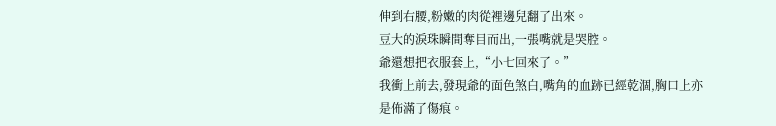伸到右腰,粉嫩的肉從裡邊兒翻了出來。
豆大的淚珠瞬間奪目而出,一張嘴就是哭腔。
爺還想把衣服套上,“小七回來了。”
我衝上前去,發現爺的面色煞白,嘴角的血跡已經乾涸,胸口上亦是佈滿了傷痕。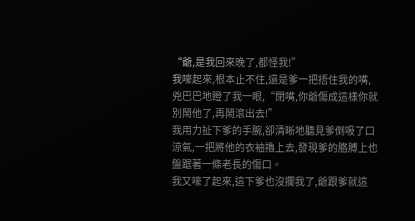“爺,是我回來晚了,都怪我!”
我嚎起來,根本止不住,還是爹一把捂住我的嘴,兇巴巴地瞪了我一眼,“閉嘴,你爺傷成這樣你就別鬧他了,再鬧滾出去!”
我用力扯下爹的手腕,卻清晰地聽見爹倒吸了口涼氣,一把將他的衣袖擼上去,發現爹的胳膊上也盤踞著一條老長的傷口。
我又嚎了起來,這下爹也沒攔我了,爺跟爹就這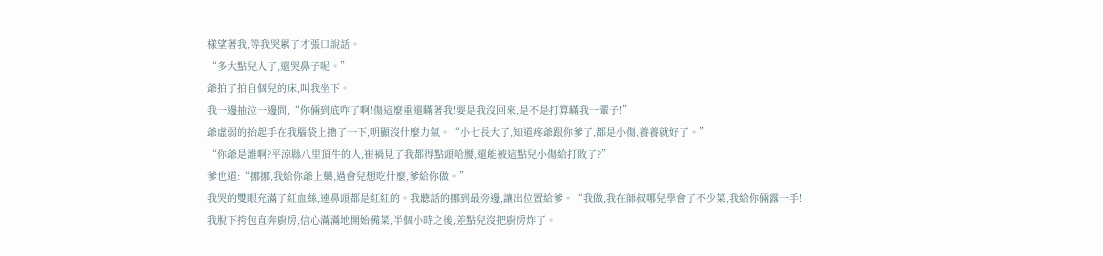樣望著我,等我哭累了才張口說話。
“多大點兒人了,還哭鼻子呢。”
爺拍了拍自個兒的床,叫我坐下。
我一邊抽泣一邊問,“你倆到底咋了啊!傷這麼重還瞞著我!要是我沒回來,是不是打算瞞我一輩子!”
爺虛弱的抬起手在我腦袋上擼了一下,明顯沒什麼力氣。“小七長大了,知道疼爺跟你爹了,都是小傷,養養就好了。”
“你爺是誰啊?平涼縣八里頂牛的人,崔禍見了我都得點頭哈腰,還能被這點兒小傷給打敗了?”
爹也道:“挪挪,我給你爺上藥,過會兒想吃什麼,爹給你做。”
我哭的雙眼充滿了紅血絲,連鼻頭都是紅紅的。我聽話的挪到最旁邊,讓出位置給爹。“我做,我在師叔哪兒學會了不少菜,我給你倆露一手!
我脫下挎包直奔廚房,信心滿滿地開始備菜,半個小時之後,差點兒沒把廚房炸了。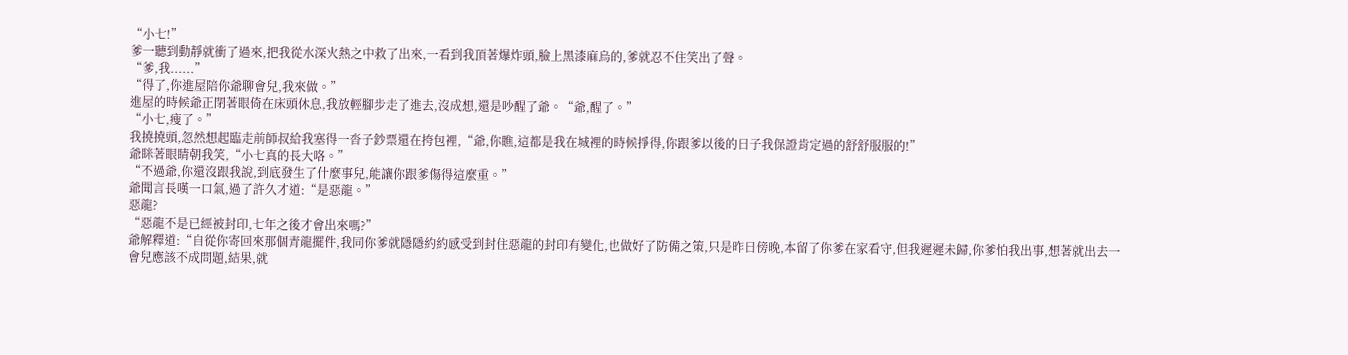“小七!”
爹一聽到動靜就衝了過來,把我從水深火熱之中救了出來,一看到我頂著爆炸頭,臉上黑漆麻烏的,爹就忍不住笑出了聲。
“爹,我......”
“得了,你進屋陪你爺聊會兒,我來做。”
進屋的時候爺正閉著眼倚在床頭休息,我放輕腳步走了進去,沒成想,還是吵醒了爺。“爺,醒了。”
“小七,瘦了。”
我撓撓頭,忽然想起臨走前師叔給我塞得一沓子鈔票還在挎包裡,“爺,你瞧,這都是我在城裡的時候掙得,你跟爹以後的日子我保證肯定過的舒舒服服的!”
爺眯著眼睛朝我笑,“小七真的長大咯。”
“不過爺,你還沒跟我說,到底發生了什麼事兒,能讓你跟爹傷得這麼重。”
爺聞言長嘆一口氣,過了許久才道:“是惡龍。”
惡龍?
“惡龍不是已經被封印,七年之後才會出來嗎?”
爺解釋道:“自從你寄回來那個青龍擺件,我同你爹就隱隱約約感受到封住惡龍的封印有變化,也做好了防備之策,只是昨日傍晚,本留了你爹在家看守,但我遲遲未歸,你爹怕我出事,想著就出去一會兒應該不成問題,結果,就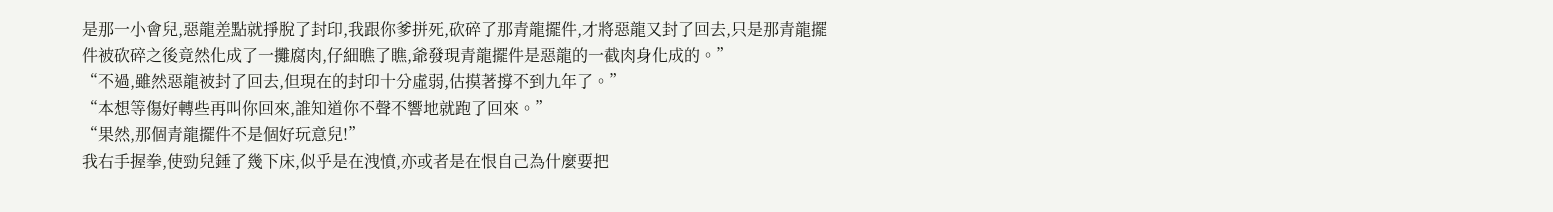是那一小會兒,惡龍差點就掙脫了封印,我跟你爹拼死,砍碎了那青龍擺件,才將惡龍又封了回去,只是那青龍擺件被砍碎之後竟然化成了一攤腐肉,仔細瞧了瞧,爺發現青龍擺件是惡龍的一截肉身化成的。”
“不過,雖然惡龍被封了回去,但現在的封印十分虛弱,估摸著撐不到九年了。”
“本想等傷好轉些再叫你回來,誰知道你不聲不響地就跑了回來。”
“果然,那個青龍擺件不是個好玩意兒!”
我右手握拳,使勁兒錘了幾下床,似乎是在洩憤,亦或者是在恨自己為什麼要把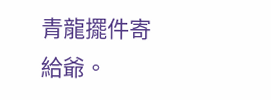青龍擺件寄給爺。